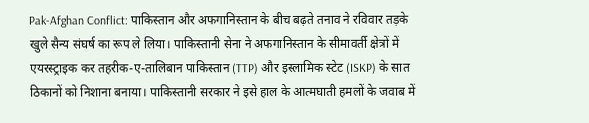Pak-Afghan Conflict: पाकिस्तान और अफगानिस्तान के बीच बढ़ते तनाव ने रविवार तड़के खुले सैन्य संघर्ष का रूप ले लिया। पाकिस्तानी सेना ने अफगानिस्तान के सीमावर्ती क्षेत्रों में एयरस्ट्राइक कर तहरीक-ए-तालिबान पाकिस्तान (TTP) और इस्लामिक स्टेट (ISKP) के सात ठिकानों को निशाना बनाया। पाकिस्तानी सरकार ने इसे हाल के आत्मघाती हमलों के जवाब में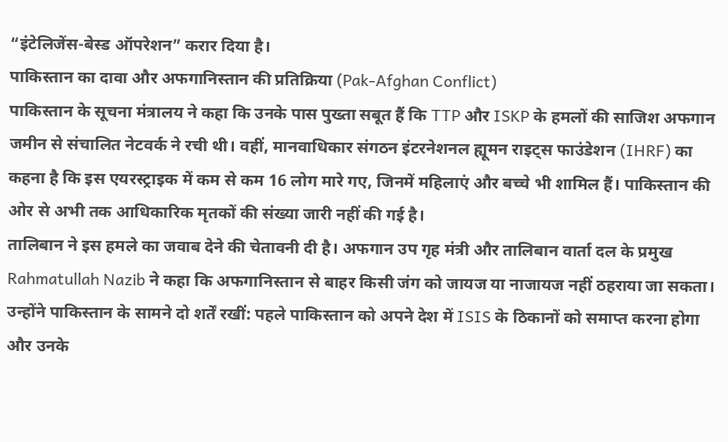“इंटेलिजेंस-बेस्ड ऑपरेशन” करार दिया है।
पाकिस्तान का दावा और अफगानिस्तान की प्रतिक्रिया (Pak-Afghan Conflict)
पाकिस्तान के सूचना मंत्रालय ने कहा कि उनके पास पुख्ता सबूत हैं कि TTP और ISKP के हमलों की साजिश अफगान जमीन से संचालित नेटवर्क ने रची थी। वहीं, मानवाधिकार संगठन इंटरनेशनल ह्यूमन राइट्स फाउंडेशन (IHRF) का कहना है कि इस एयरस्ट्राइक में कम से कम 16 लोग मारे गए, जिनमें महिलाएं और बच्चे भी शामिल हैं। पाकिस्तान की ओर से अभी तक आधिकारिक मृतकों की संख्या जारी नहीं की गई है।
तालिबान ने इस हमले का जवाब देने की चेतावनी दी है। अफगान उप गृह मंत्री और तालिबान वार्ता दल के प्रमुख Rahmatullah Nazib ने कहा कि अफगानिस्तान से बाहर किसी जंग को जायज या नाजायज नहीं ठहराया जा सकता। उन्होंने पाकिस्तान के सामने दो शर्तें रखीं: पहले पाकिस्तान को अपने देश में ISIS के ठिकानों को समाप्त करना होगा और उनके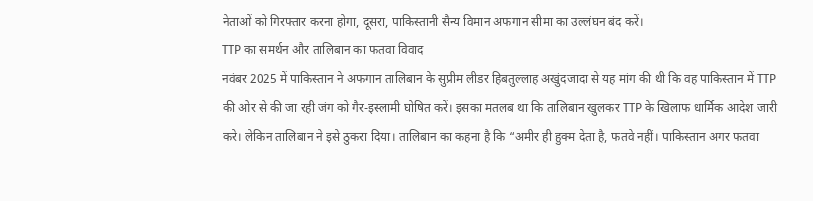नेताओं को गिरफ्तार करना होगा, दूसरा, पाकिस्तानी सैन्य विमान अफगान सीमा का उल्लंघन बंद करें।
TTP का समर्थन और तालिबान का फतवा विवाद
नवंबर 2025 में पाकिस्तान ने अफगान तालिबान के सुप्रीम लीडर हिबतुल्लाह अखुंदजादा से यह मांग की थी कि वह पाकिस्तान में TTP की ओर से की जा रही जंग को गैर-इस्लामी घोषित करें। इसका मतलब था कि तालिबान खुलकर TTP के खिलाफ धार्मिक आदेश जारी करे। लेकिन तालिबान ने इसे ठुकरा दिया। तालिबान का कहना है कि “अमीर ही हुक्म देता है, फतवे नहीं। पाकिस्तान अगर फतवा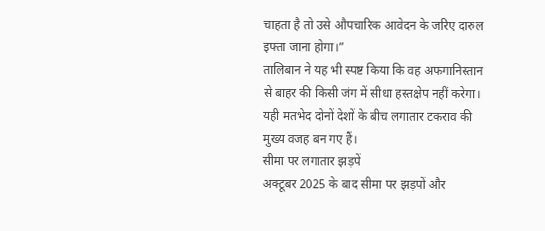चाहता है तो उसे औपचारिक आवेदन के जरिए दारुल इफ्ता जाना होगा।”
तालिबान ने यह भी स्पष्ट किया कि वह अफगानिस्तान से बाहर की किसी जंग में सीधा हस्तक्षेप नहीं करेगा। यही मतभेद दोनों देशों के बीच लगातार टकराव की मुख्य वजह बन गए हैं।
सीमा पर लगातार झड़पें
अक्टूबर 2025 के बाद सीमा पर झड़पों और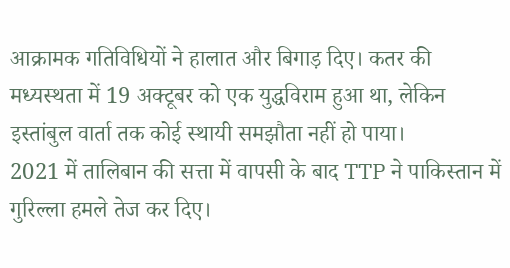आक्रामक गतिविधियों ने हालात और बिगाड़ दिए। कतर की मध्यस्थता में 19 अक्टूबर को एक युद्धविराम हुआ था, लेकिन इस्तांबुल वार्ता तक कोई स्थायी समझौता नहीं हो पाया।
2021 में तालिबान की सत्ता में वापसी के बाद TTP ने पाकिस्तान में गुरिल्ला हमले तेज कर दिए।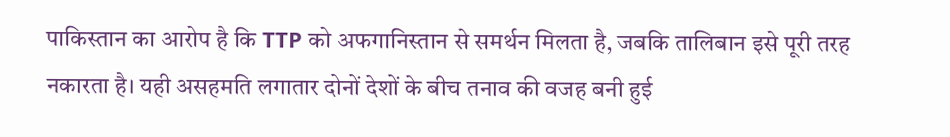पाकिस्तान का आरोप है कि TTP को अफगानिस्तान से समर्थन मिलता है, जबकि तालिबान इसे पूरी तरह नकारता है। यही असहमति लगातार दोनों देशों के बीच तनाव की वजह बनी हुई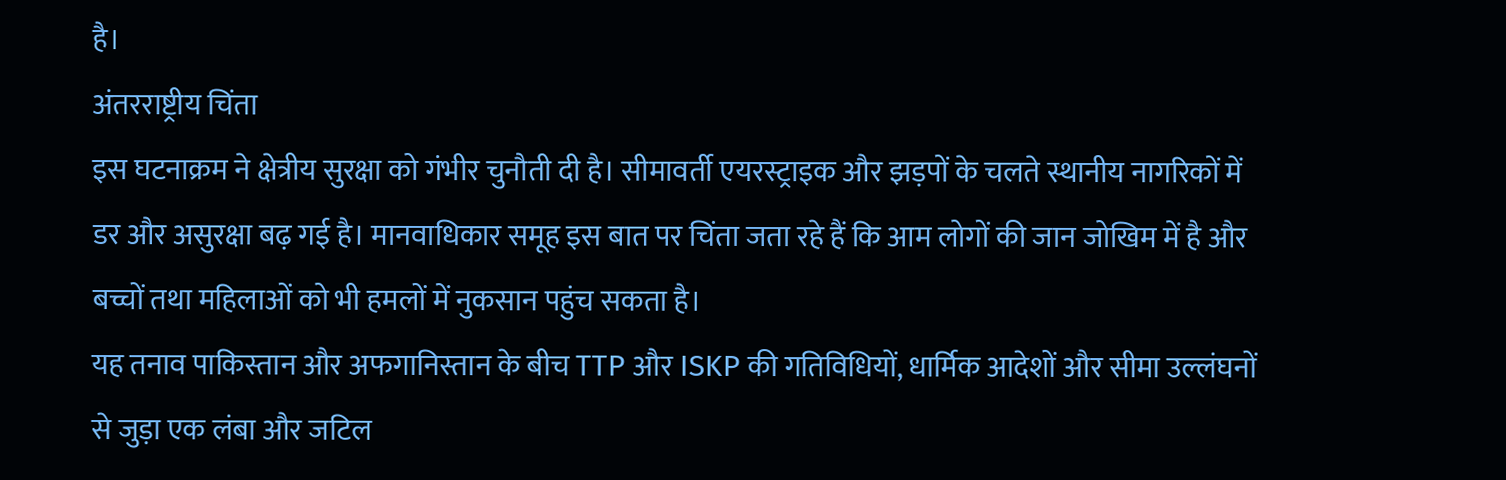है।
अंतरराष्ट्रीय चिंता
इस घटनाक्रम ने क्षेत्रीय सुरक्षा को गंभीर चुनौती दी है। सीमावर्ती एयरस्ट्राइक और झड़पों के चलते स्थानीय नागरिकों में डर और असुरक्षा बढ़ गई है। मानवाधिकार समूह इस बात पर चिंता जता रहे हैं कि आम लोगों की जान जोखिम में है और बच्चों तथा महिलाओं को भी हमलों में नुकसान पहुंच सकता है।
यह तनाव पाकिस्तान और अफगानिस्तान के बीच TTP और ISKP की गतिविधियों, धार्मिक आदेशों और सीमा उल्लंघनों से जुड़ा एक लंबा और जटिल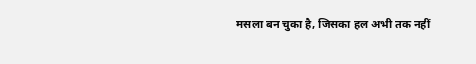मसला बन चुका है, जिसका हल अभी तक नहीं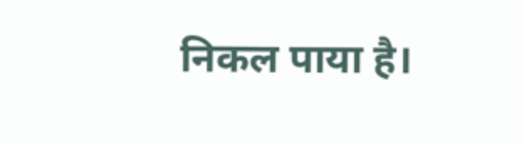निकल पाया है।